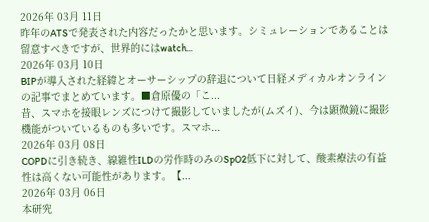2026年 03月 11日
昨年のATSで発表された内容だったかと思います。シミュレーションであることは留意すべきですが、世界的にはwatch...
2026年 03月 10日
BIPが導入された経緯とオーサーシップの辞退について日経メディカルオンラインの記事でまとめています。■倉原優の「こ...
昔、スマホを接眼レンズにつけて撮影していましたが(ムズイ)、今は顕微鏡に撮影機能がついているものも多いです。スマホ...
2026年 03月 08日
COPDに引き続き、線維性ILDの労作時のみのSpO2低下に対して、酸素療法の有益性は高くない可能性があります。【...
2026年 03月 06日
本研究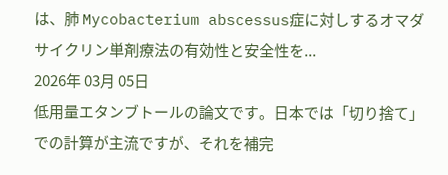は、肺 Mycobacterium abscessus症に対しするオマダサイクリン単剤療法の有効性と安全性を...
2026年 03月 05日
低用量エタンブトールの論文です。日本では「切り捨て」での計算が主流ですが、それを補完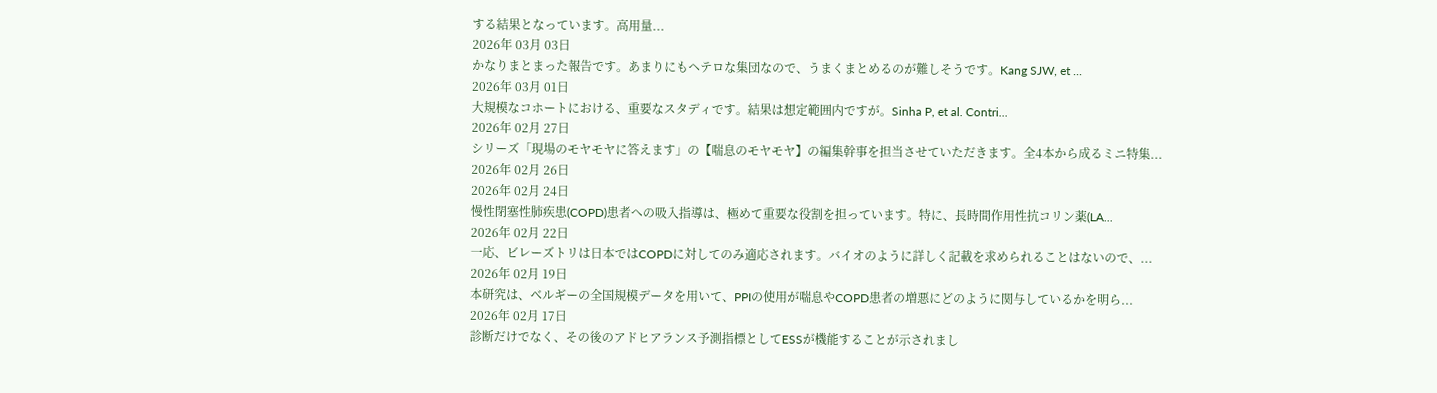する結果となっています。高用量...
2026年 03月 03日
かなりまとまった報告です。あまりにもヘテロな集団なので、うまくまとめるのが難しそうです。Kang SJW, et ...
2026年 03月 01日
大規模なコホートにおける、重要なスタディです。結果は想定範囲内ですが。Sinha P, et al. Contri...
2026年 02月 27日
シリーズ「現場のモヤモヤに答えます」の【喘息のモヤモヤ】の編集幹事を担当させていただきます。全4本から成るミニ特集...
2026年 02月 26日
2026年 02月 24日
慢性閉塞性肺疾患(COPD)患者への吸入指導は、極めて重要な役割を担っています。特に、長時間作用性抗コリン薬(LA...
2026年 02月 22日
一応、ビレーズトリは日本ではCOPDに対してのみ適応されます。バイオのように詳しく記載を求められることはないので、...
2026年 02月 19日
本研究は、ベルギーの全国規模データを用いて、PPIの使用が喘息やCOPD患者の増悪にどのように関与しているかを明ら...
2026年 02月 17日
診断だけでなく、その後のアドヒアランス予測指標としてESSが機能することが示されまし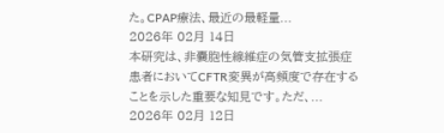た。CPAP療法、最近の最軽量...
2026年 02月 14日
本研究は、非嚢胞性線維症の気管支拡張症患者においてCFTR変異が高頻度で存在することを示した重要な知見です。ただ、...
2026年 02月 12日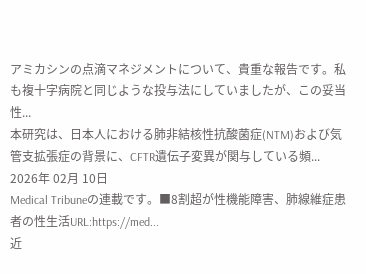アミカシンの点滴マネジメントについて、貴重な報告です。私も複十字病院と同じような投与法にしていましたが、この妥当性...
本研究は、日本人における肺非結核性抗酸菌症(NTM)および気管支拡張症の背景に、CFTR遺伝子変異が関与している頻...
2026年 02月 10日
Medical Tribuneの連載です。■8割超が性機能障害、肺線維症患者の性生活URL:https://med...
近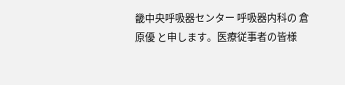畿中央呼吸器センター 呼吸器内科の 倉原優 と申します。医療従事者の皆様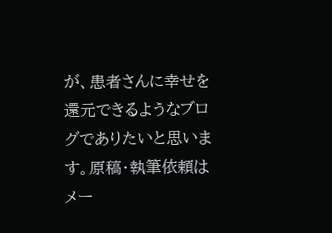が、患者さんに幸せを還元できるようなブログでありたいと思います。原稿・執筆依頼はメー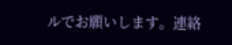ルでお願いします。連絡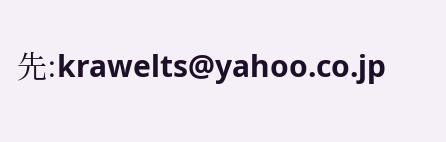先:krawelts@yahoo.co.jp